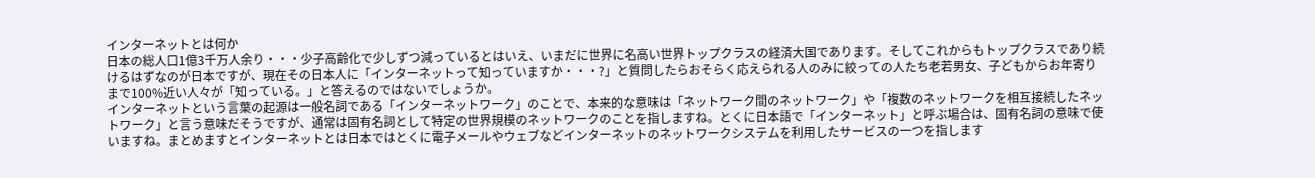インターネットとは何か
日本の総人口1億3千万人余り・・・少子高齢化で少しずつ減っているとはいえ、いまだに世界に名高い世界トップクラスの経済大国であります。そしてこれからもトップクラスであり続けるはずなのが日本ですが、現在その日本人に「インターネットって知っていますか・・・?」と質問したらおそらく応えられる人のみに絞っての人たち老若男女、子どもからお年寄りまで100%近い人々が「知っている。」と答えるのではないでしょうか。
インターネットという言葉の起源は一般名詞である「インターネットワーク」のことで、本来的な意味は「ネットワーク間のネットワーク」や「複数のネットワークを相互接続したネットワーク」と言う意味だそうですが、通常は固有名詞として特定の世界規模のネットワークのことを指しますね。とくに日本語で「インターネット」と呼ぶ場合は、固有名詞の意味で使いますね。まとめますとインターネットとは日本ではとくに電子メールやウェブなどインターネットのネットワークシステムを利用したサービスの一つを指します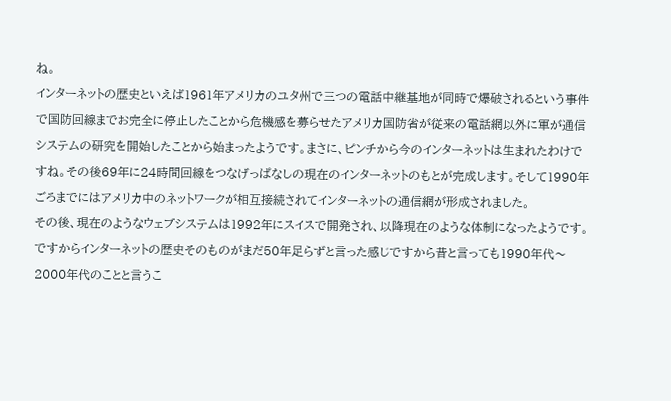ね。
インターネットの歴史といえば1961年アメリカのユタ州で三つの電話中継基地が同時で爆破されるという事件で国防回線までお完全に停止したことから危機感を募らせたアメリカ国防省が従来の電話網以外に軍が通信システムの研究を開始したことから始まったようです。まさに、ピンチから今のインターネットは生まれたわけですね。その後69年に24時間回線をつなげっぱなしの現在のインターネットのもとが完成します。そして1990年ごろまでにはアメリカ中のネットワークが相互接続されてインターネットの通信網が形成されました。
その後、現在のようなウェブシステムは1992年にスイスで開発され、以降現在のような体制になったようです。ですからインターネットの歴史そのものがまだ50年足らずと言った感じですから昔と言っても1990年代〜2000年代のことと言うこ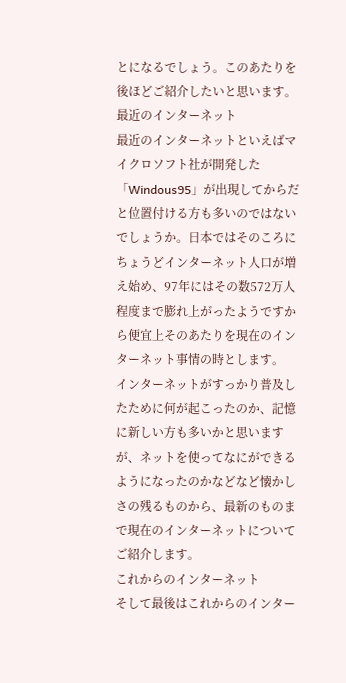とになるでしょう。このあたりを後ほどご紹介したいと思います。
最近のインターネット
最近のインターネットといえばマイクロソフト社が開発した「Windous95」が出現してからだと位置付ける方も多いのではないでしょうか。日本ではそのころにちょうどインターネット人口が増え始め、97年にはその数572万人程度まで膨れ上がったようですから便宜上そのあたりを現在のインターネット事情の時とします。
インターネットがすっかり普及したために何が起こったのか、記憶に新しい方も多いかと思いますが、ネットを使ってなにができるようになったのかなどなど懐かしさの残るものから、最新のものまで現在のインターネットについてご紹介します。
これからのインターネット
そして最後はこれからのインター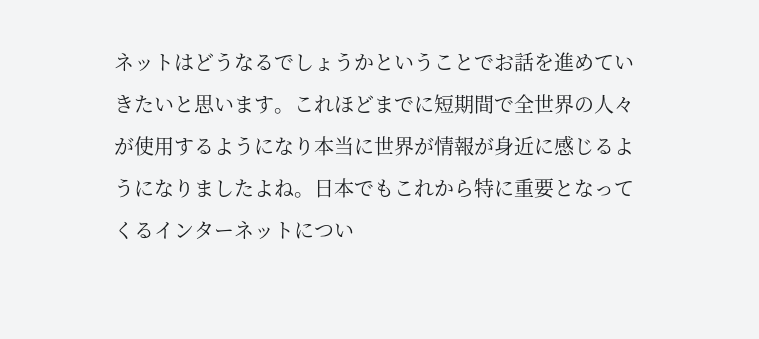ネットはどうなるでしょうかということでお話を進めていきたいと思います。これほどまでに短期間で全世界の人々が使用するようになり本当に世界が情報が身近に感じるようになりましたよね。日本でもこれから特に重要となってくるインターネットについ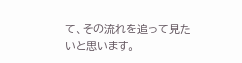て、その流れを追って見たいと思います。